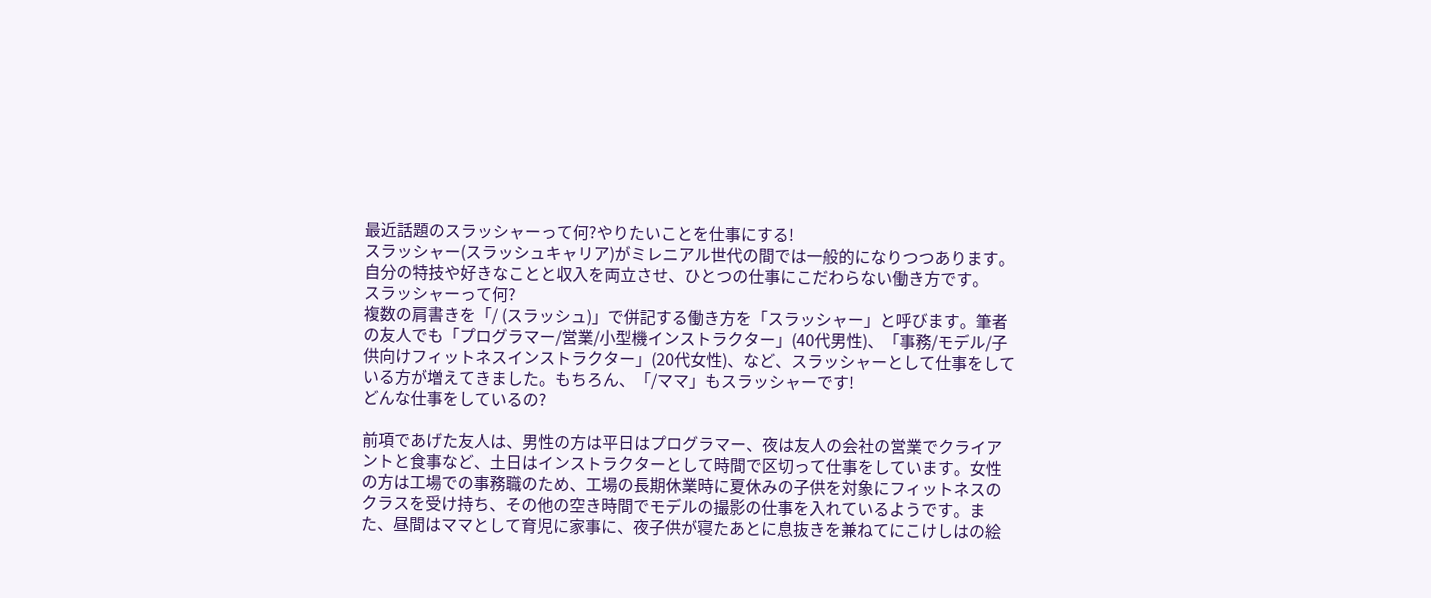最近話題のスラッシャーって何?やりたいことを仕事にする!
スラッシャー(スラッシュキャリア)がミレニアル世代の間では一般的になりつつあります。自分の特技や好きなことと収入を両立させ、ひとつの仕事にこだわらない働き方です。
スラッシャーって何?
複数の肩書きを「/ (スラッシュ)」で併記する働き方を「スラッシャー」と呼びます。筆者の友人でも「プログラマー/営業/小型機インストラクター」(40代男性)、「事務/モデル/子供向けフィットネスインストラクター」(20代女性)、など、スラッシャーとして仕事をしている方が増えてきました。もちろん、「/ママ」もスラッシャーです!
どんな仕事をしているの?

前項であげた友人は、男性の方は平日はプログラマー、夜は友人の会社の営業でクライアントと食事など、土日はインストラクターとして時間で区切って仕事をしています。女性の方は工場での事務職のため、工場の長期休業時に夏休みの子供を対象にフィットネスのクラスを受け持ち、その他の空き時間でモデルの撮影の仕事を入れているようです。また、昼間はママとして育児に家事に、夜子供が寝たあとに息抜きを兼ねてにこけしはの絵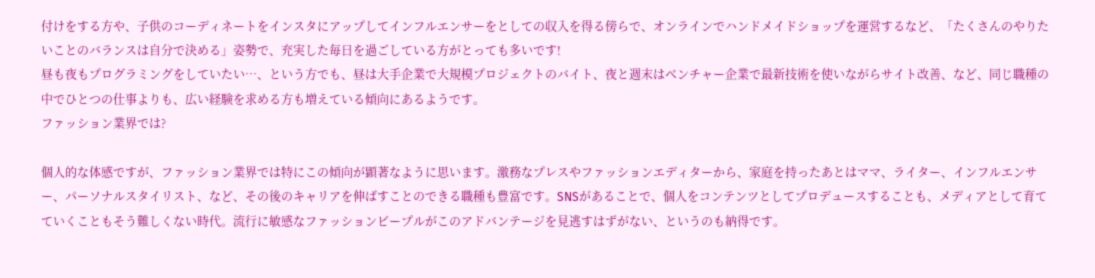付けをする方や、子供のコーディネートをインスタにアップしてインフルエンサーをとしての収入を得る傍らで、オンラインでハンドメイドショップを運営するなど、「たくさんのやりたいことのバランスは自分で決める」姿勢で、充実した毎日を過ごしている方がとっても多いです!
昼も夜もプログラミングをしていたい…、という方でも、昼は大手企業で大規模プロジェクトのバイト、夜と週末はベンチャー企業で最新技術を使いながらサイト改善、など、同じ職種の中でひとつの仕事よりも、広い経験を求める方も増えている傾向にあるようです。
ファッション業界では?

個人的な体感ですが、ファッション業界では特にこの傾向が顕著なように思います。激務なプレスやファッションエディターから、家庭を持ったあとはママ、ライター、インフルエンサー、パーソナルスタイリスト、など、その後のキャリアを伸ばすことのできる職種も豊富です。SNSがあることで、個人をコンテンツとしてプロデュースすることも、メディアとして育てていくこともそう難しくない時代。流行に敏感なファッションピープルがこのアドバンテージを見逃すはずがない、というのも納得です。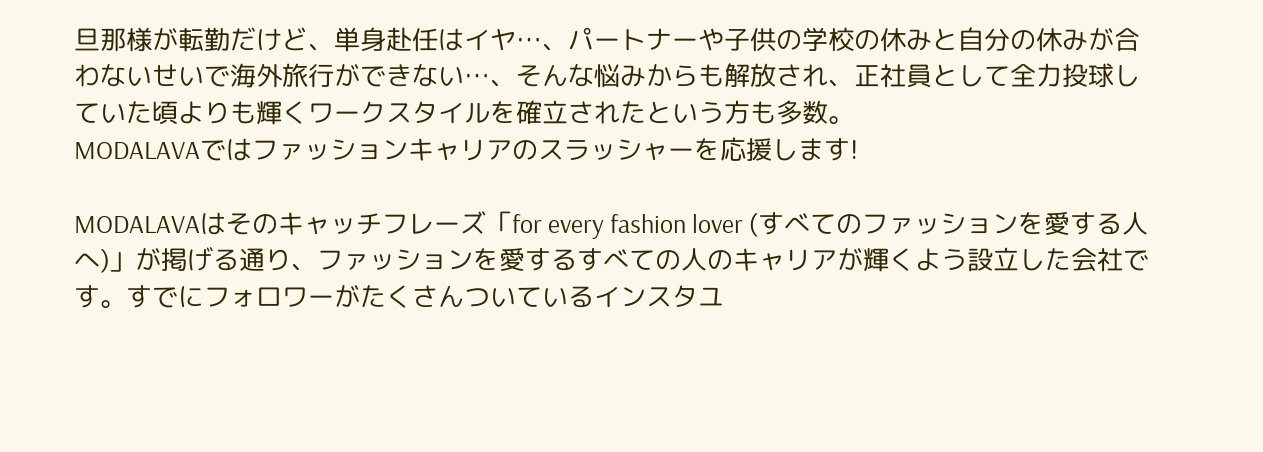旦那様が転勤だけど、単身赴任はイヤ…、パートナーや子供の学校の休みと自分の休みが合わないせいで海外旅行ができない…、そんな悩みからも解放され、正社員として全力投球していた頃よりも輝くワークスタイルを確立されたという方も多数。
MODALAVAではファッションキャリアのスラッシャーを応援します!

MODALAVAはそのキャッチフレーズ「for every fashion lover (すべてのファッションを愛する人へ)」が掲げる通り、ファッションを愛するすべての人のキャリアが輝くよう設立した会社です。すでにフォロワーがたくさんついているインスタユ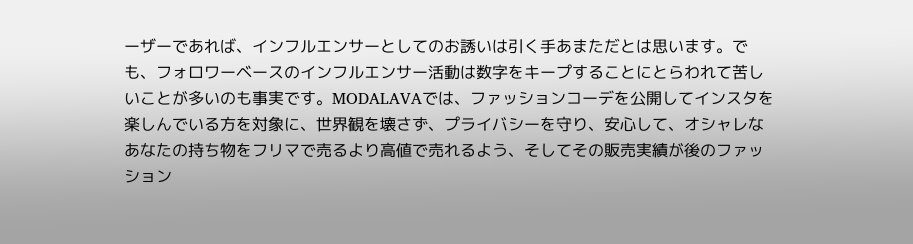ーザーであれば、インフルエンサーとしてのお誘いは引く手あまただとは思います。でも、フォロワーベースのインフルエンサー活動は数字をキープすることにとらわれて苦しいことが多いのも事実です。MODALAVAでは、ファッションコーデを公開してインスタを楽しんでいる方を対象に、世界観を壊さず、プライバシーを守り、安心して、オシャレなあなたの持ち物をフリマで売るより高値で売れるよう、そしてその販売実績が後のファッション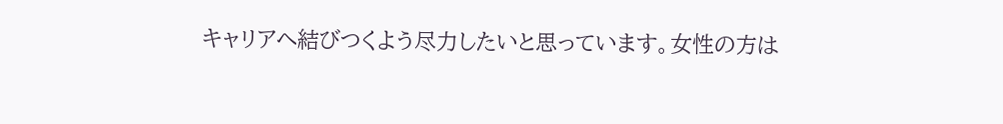キャリアへ結びつくよう尽力したいと思っています。女性の方は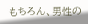もちろん、男性の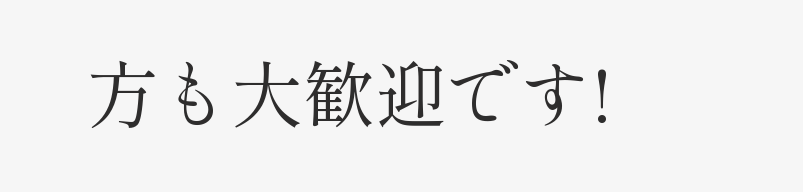方も大歓迎です!